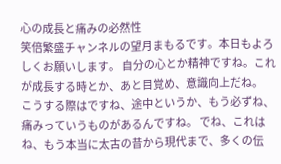心の成長と痛みの必然性
笑倍繁盛チャンネルの望月まもるです。本日もよろしくお願いします。 自分の心とか精神ですね。これが成長する時とか、あと目覚め、意識向上だね。
こうする際はですね、途中というか、もう必ずね、痛みっていうものがあるんですね。 でね、これはね、もう本当に太古の昔から現代まで、多くの伝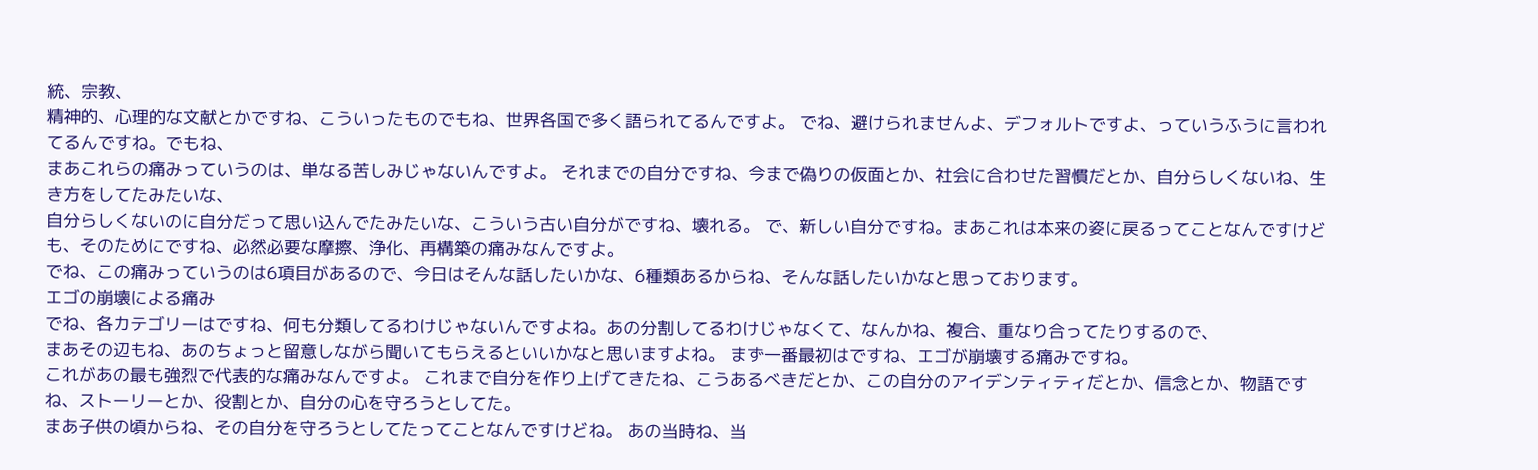統、宗教、
精神的、心理的な文献とかですね、こういったものでもね、世界各国で多く語られてるんですよ。 でね、避けられませんよ、デフォルトですよ、っていうふうに言われてるんですね。でもね、
まあこれらの痛みっていうのは、単なる苦しみじゃないんですよ。 それまでの自分ですね、今まで偽りの仮面とか、社会に合わせた習慣だとか、自分らしくないね、生き方をしてたみたいな、
自分らしくないのに自分だって思い込んでたみたいな、こういう古い自分がですね、壊れる。 で、新しい自分ですね。まあこれは本来の姿に戻るってことなんですけども、そのためにですね、必然必要な摩擦、浄化、再構築の痛みなんですよ。
でね、この痛みっていうのは6項目があるので、今日はそんな話したいかな、6種類あるからね、そんな話したいかなと思っております。
エゴの崩壊による痛み
でね、各カテゴリーはですね、何も分類してるわけじゃないんですよね。あの分割してるわけじゃなくて、なんかね、複合、重なり合ってたりするので、
まあその辺もね、あのちょっと留意しながら聞いてもらえるといいかなと思いますよね。 まず一番最初はですね、エゴが崩壊する痛みですね。
これがあの最も強烈で代表的な痛みなんですよ。 これまで自分を作り上げてきたね、こうあるべきだとか、この自分のアイデンティティだとか、信念とか、物語ですね、ストーリーとか、役割とか、自分の心を守ろうとしてた。
まあ子供の頃からね、その自分を守ろうとしてたってことなんですけどね。 あの当時ね、当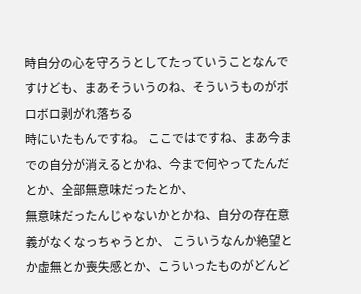時自分の心を守ろうとしてたっていうことなんですけども、まあそういうのね、そういうものがボロボロ剥がれ落ちる
時にいたもんですね。 ここではですね、まあ今までの自分が消えるとかね、今まで何やってたんだとか、全部無意味だったとか、
無意味だったんじゃないかとかね、自分の存在意義がなくなっちゃうとか、 こういうなんか絶望とか虚無とか喪失感とか、こういったものがどんど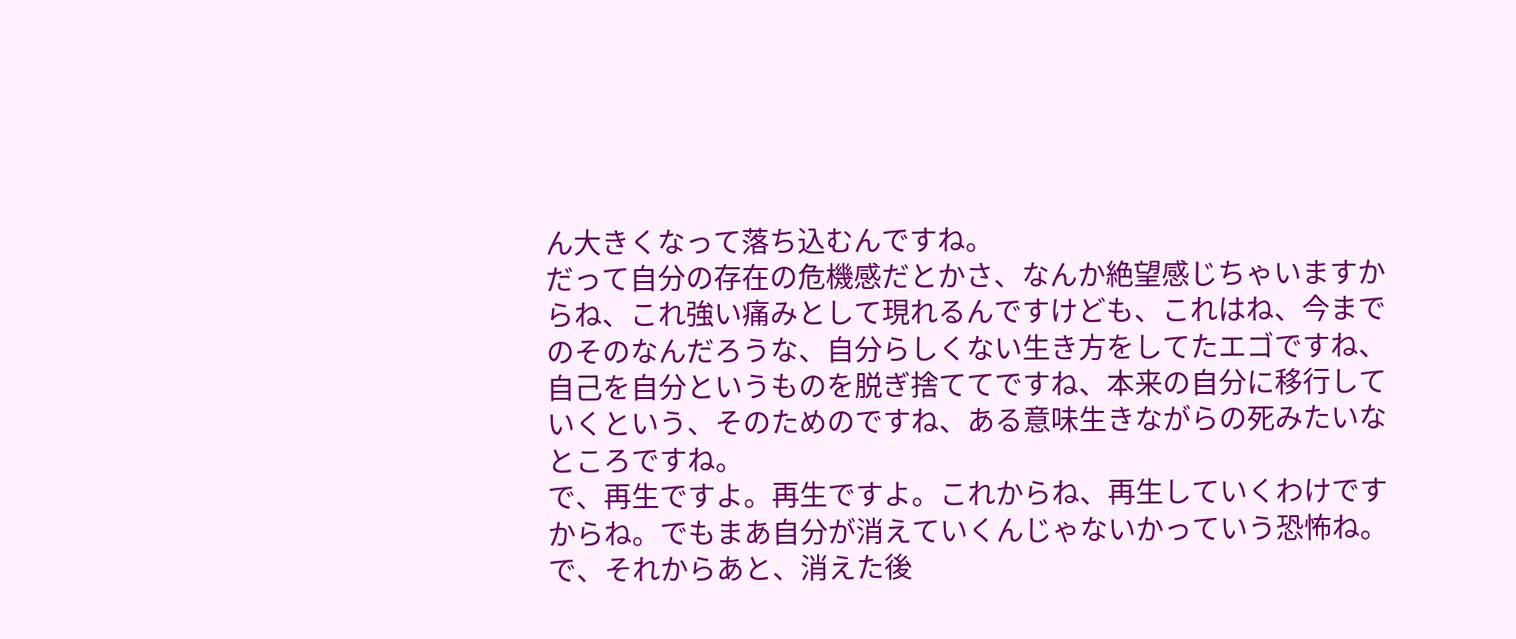ん大きくなって落ち込むんですね。
だって自分の存在の危機感だとかさ、なんか絶望感じちゃいますからね、これ強い痛みとして現れるんですけども、これはね、今までのそのなんだろうな、自分らしくない生き方をしてたエゴですね、自己を自分というものを脱ぎ捨ててですね、本来の自分に移行していくという、そのためのですね、ある意味生きながらの死みたいなところですね。
で、再生ですよ。再生ですよ。これからね、再生していくわけですからね。でもまあ自分が消えていくんじゃないかっていう恐怖ね。
で、それからあと、消えた後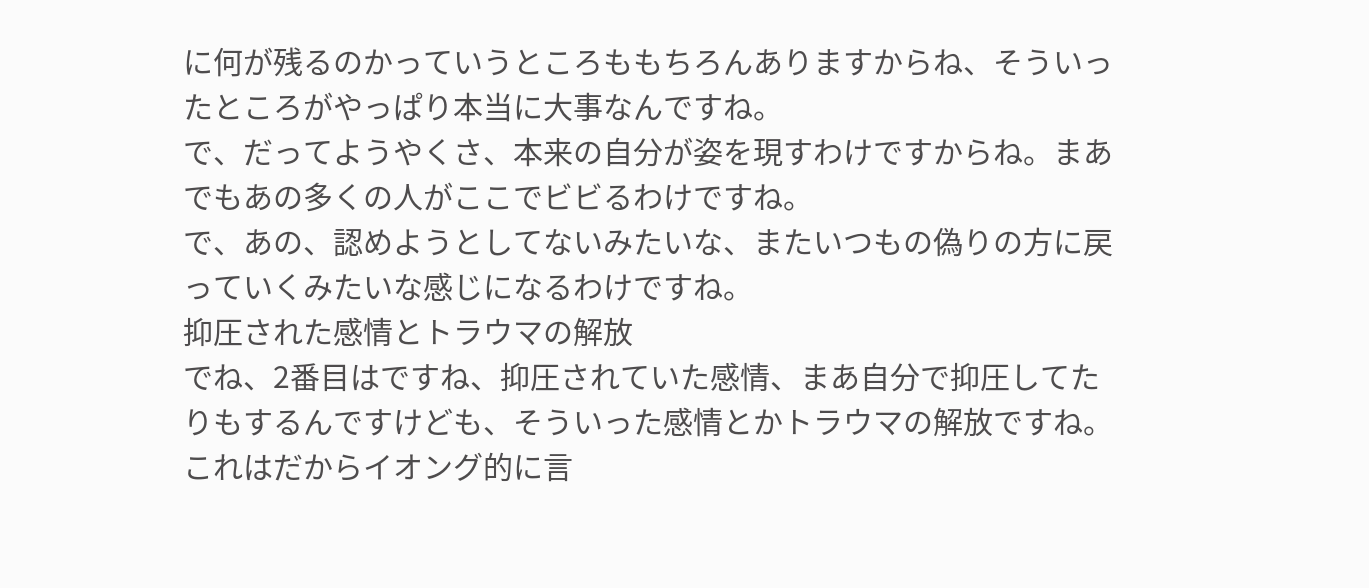に何が残るのかっていうところももちろんありますからね、そういったところがやっぱり本当に大事なんですね。
で、だってようやくさ、本来の自分が姿を現すわけですからね。まあでもあの多くの人がここでビビるわけですね。
で、あの、認めようとしてないみたいな、またいつもの偽りの方に戻っていくみたいな感じになるわけですね。
抑圧された感情とトラウマの解放
でね、2番目はですね、抑圧されていた感情、まあ自分で抑圧してたりもするんですけども、そういった感情とかトラウマの解放ですね。
これはだからイオング的に言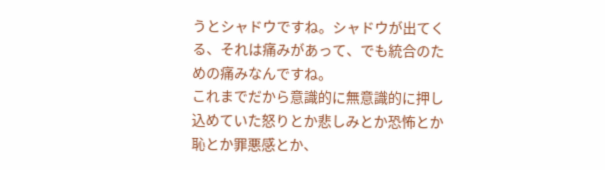うとシャドウですね。シャドウが出てくる、それは痛みがあって、でも統合のための痛みなんですね。
これまでだから意識的に無意識的に押し込めていた怒りとか悲しみとか恐怖とか恥とか罪悪感とか、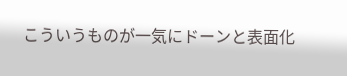こういうものが一気にドーンと表面化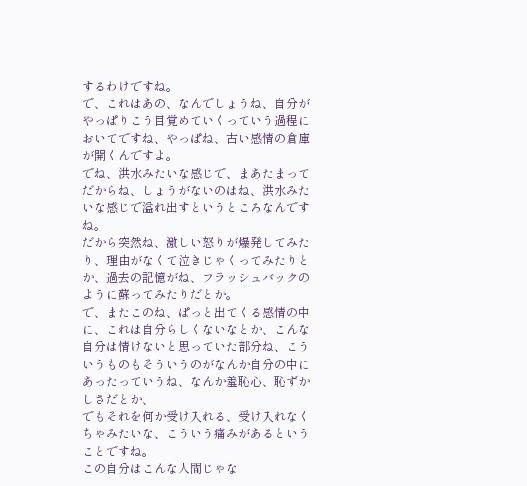するわけですね。
で、これはあの、なんでしょうね、自分がやっぱりこう目覚めていくっていう過程においてですね、やっぱね、古い感情の倉庫が開くんですよ。
でね、洪水みたいな感じで、まあたまってだからね、しょうがないのはね、洪水みたいな感じで溢れ出すというところなんですね。
だから突然ね、激しい怒りが爆発してみたり、理由がなくて泣きじゃくってみたりとか、過去の記憶がね、フラッシュバックのように蘇ってみたりだとか。
で、またこのね、ぱっと出てくる感情の中に、これは自分らしくないなとか、こんな自分は情けないと思っていた部分ね、こういうものもそういうのがなんか自分の中にあったっていうね、なんか羞恥心、恥ずかしさだとか、
でもそれを何か受け入れる、受け入れなくちゃみたいな、こういう痛みがあるということですね。
この自分はこんな人間じゃな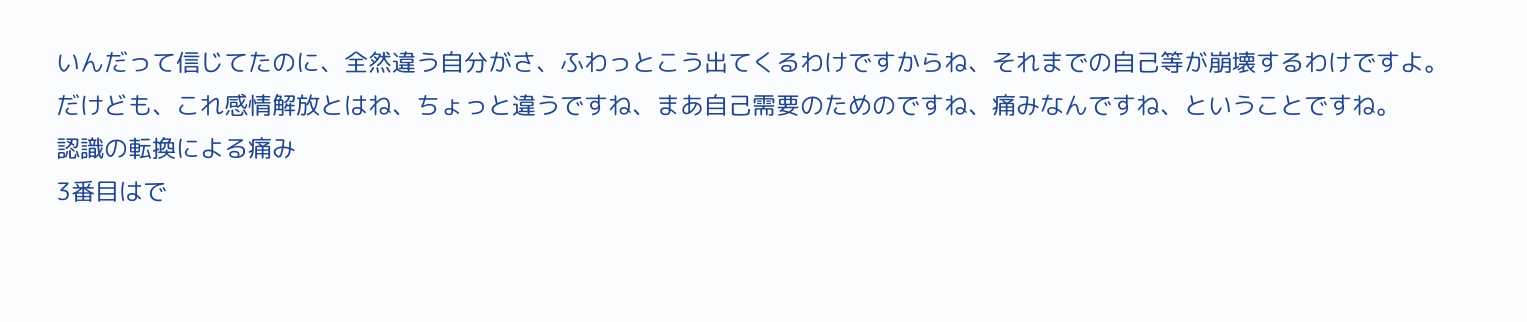いんだって信じてたのに、全然違う自分がさ、ふわっとこう出てくるわけですからね、それまでの自己等が崩壊するわけですよ。
だけども、これ感情解放とはね、ちょっと違うですね、まあ自己需要のためのですね、痛みなんですね、ということですね。
認識の転換による痛み
3番目はで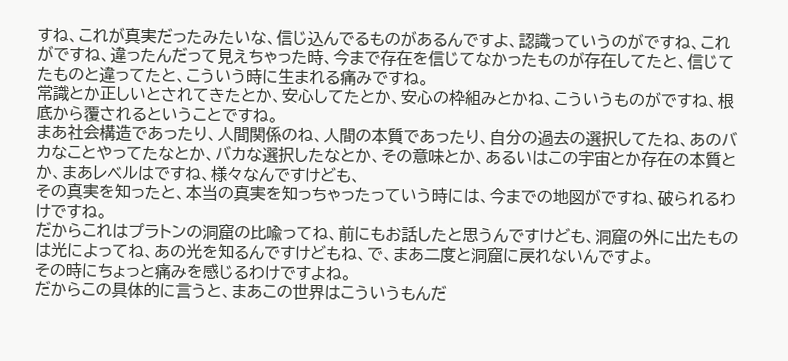すね、これが真実だったみたいな、信じ込んでるものがあるんですよ、認識っていうのがですね、これがですね、違ったんだって見えちゃった時、今まで存在を信じてなかったものが存在してたと、信じてたものと違ってたと、こういう時に生まれる痛みですね。
常識とか正しいとされてきたとか、安心してたとか、安心の枠組みとかね、こういうものがですね、根底から覆されるということですね。
まあ社会構造であったり、人間関係のね、人間の本質であったり、自分の過去の選択してたね、あのバカなことやってたなとか、バカな選択したなとか、その意味とか、あるいはこの宇宙とか存在の本質とか、まあレベルはですね、様々なんですけども、
その真実を知ったと、本当の真実を知っちゃったっていう時には、今までの地図がですね、破られるわけですね。
だからこれはプラトンの洞窟の比喩ってね、前にもお話したと思うんですけども、洞窟の外に出たものは光によってね、あの光を知るんですけどもね、で、まあ二度と洞窟に戻れないんですよ。
その時にちょっと痛みを感じるわけですよね。
だからこの具体的に言うと、まあこの世界はこういうもんだ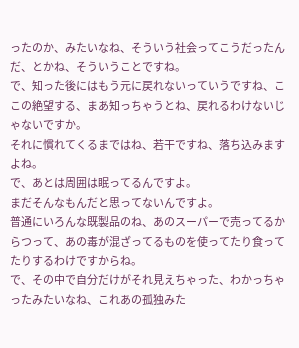ったのか、みたいなね、そういう社会ってこうだったんだ、とかね、そういうことですね。
で、知った後にはもう元に戻れないっていうですね、ここの絶望する、まあ知っちゃうとね、戻れるわけないじゃないですか。
それに慣れてくるまではね、若干ですね、落ち込みますよね。
で、あとは周囲は眠ってるんですよ。
まだそんなもんだと思ってないんですよ。
普通にいろんな既製品のね、あのスーパーで売ってるからつって、あの毒が混ざってるものを使ってたり食ってたりするわけですからね。
で、その中で自分だけがそれ見えちゃった、わかっちゃったみたいなね、これあの孤独みた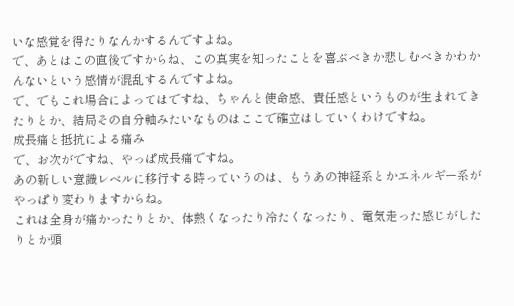いな感覚を得たりなんかするんですよね。
で、あとはこの直後ですからね、この真実を知ったことを喜ぶべきか悲しむべきかわかんないという感情が混乱するんですよね。
で、でもこれ場合によってはですね、ちゃんと使命感、責任感というものが生まれてきたりとか、結局その自分軸みたいなものはここで確立はしていくわけですね。
成長痛と抵抗による痛み
で、お次がですね、やっぱ成長痛ですね。
あの新しい意識レベルに移行する時っていうのは、もうあの神経系とかエネルギー系がやっぱり変わりますからね。
これは全身が痛かったりとか、体熱くなったり冷たくなったり、電気走った感じがしたりとか頭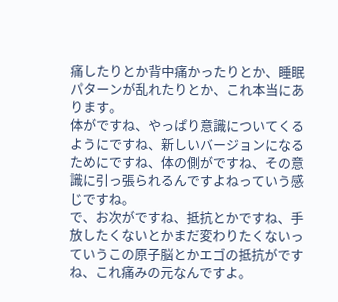痛したりとか背中痛かったりとか、睡眠パターンが乱れたりとか、これ本当にあります。
体がですね、やっぱり意識についてくるようにですね、新しいバージョンになるためにですね、体の側がですね、その意識に引っ張られるんですよねっていう感じですね。
で、お次がですね、抵抗とかですね、手放したくないとかまだ変わりたくないっていうこの原子脳とかエゴの抵抗がですね、これ痛みの元なんですよ。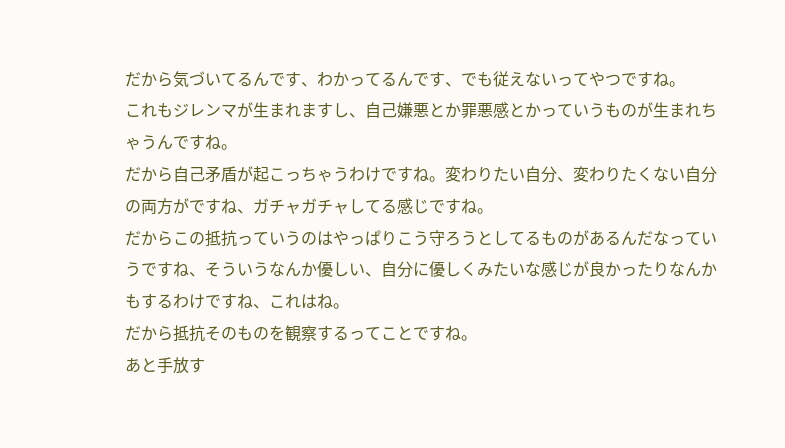だから気づいてるんです、わかってるんです、でも従えないってやつですね。
これもジレンマが生まれますし、自己嫌悪とか罪悪感とかっていうものが生まれちゃうんですね。
だから自己矛盾が起こっちゃうわけですね。変わりたい自分、変わりたくない自分の両方がですね、ガチャガチャしてる感じですね。
だからこの抵抗っていうのはやっぱりこう守ろうとしてるものがあるんだなっていうですね、そういうなんか優しい、自分に優しくみたいな感じが良かったりなんかもするわけですね、これはね。
だから抵抗そのものを観察するってことですね。
あと手放す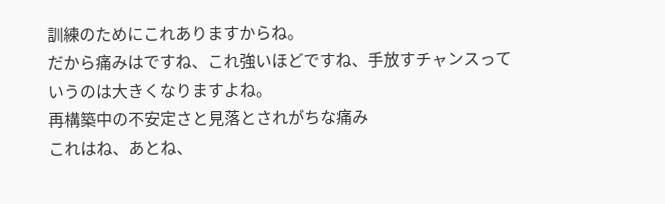訓練のためにこれありますからね。
だから痛みはですね、これ強いほどですね、手放すチャンスっていうのは大きくなりますよね。
再構築中の不安定さと見落とされがちな痛み
これはね、あとね、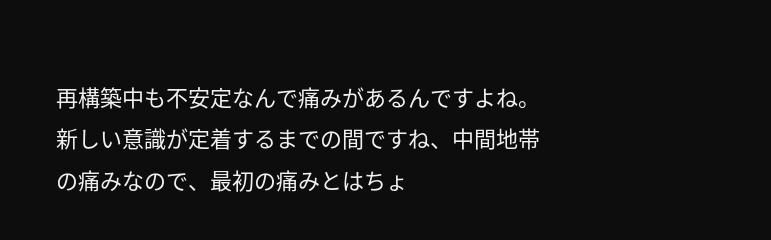再構築中も不安定なんで痛みがあるんですよね。
新しい意識が定着するまでの間ですね、中間地帯の痛みなので、最初の痛みとはちょ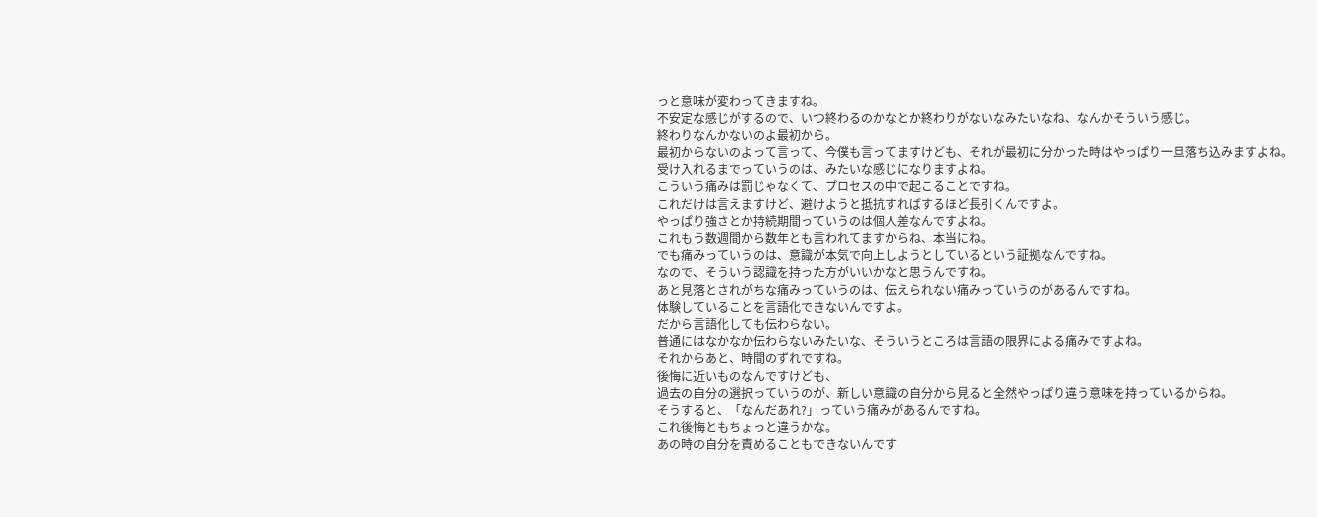っと意味が変わってきますね。
不安定な感じがするので、いつ終わるのかなとか終わりがないなみたいなね、なんかそういう感じ。
終わりなんかないのよ最初から。
最初からないのよって言って、今僕も言ってますけども、それが最初に分かった時はやっぱり一旦落ち込みますよね。
受け入れるまでっていうのは、みたいな感じになりますよね。
こういう痛みは罰じゃなくて、プロセスの中で起こることですね。
これだけは言えますけど、避けようと抵抗すればするほど長引くんですよ。
やっぱり強さとか持続期間っていうのは個人差なんですよね。
これもう数週間から数年とも言われてますからね、本当にね。
でも痛みっていうのは、意識が本気で向上しようとしているという証拠なんですね。
なので、そういう認識を持った方がいいかなと思うんですね。
あと見落とされがちな痛みっていうのは、伝えられない痛みっていうのがあるんですね。
体験していることを言語化できないんですよ。
だから言語化しても伝わらない。
普通にはなかなか伝わらないみたいな、そういうところは言語の限界による痛みですよね。
それからあと、時間のずれですね。
後悔に近いものなんですけども、
過去の自分の選択っていうのが、新しい意識の自分から見ると全然やっぱり違う意味を持っているからね。
そうすると、「なんだあれ?」っていう痛みがあるんですね。
これ後悔ともちょっと違うかな。
あの時の自分を責めることもできないんです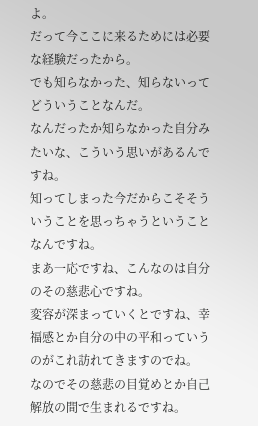よ。
だって今ここに来るためには必要な経験だったから。
でも知らなかった、知らないってどういうことなんだ。
なんだったか知らなかった自分みたいな、こういう思いがあるんですね。
知ってしまった今だからこそそういうことを思っちゃうということなんですね。
まあ一応ですね、こんなのは自分のその慈悲心ですね。
変容が深まっていくとですね、幸福感とか自分の中の平和っていうのがこれ訪れてきますのでね。
なのでその慈悲の目覚めとか自己解放の間で生まれるですね。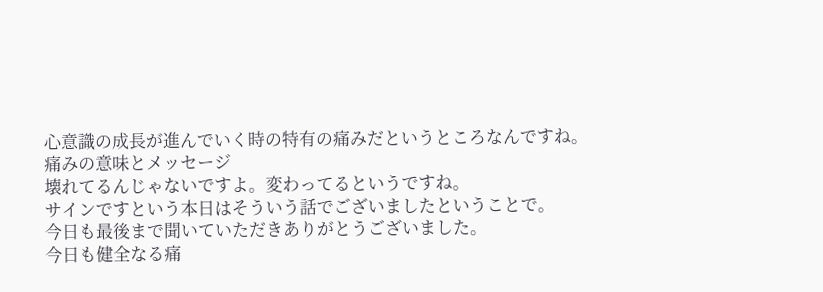心意識の成長が進んでいく時の特有の痛みだというところなんですね。
痛みの意味とメッセージ
壊れてるんじゃないですよ。変わってるというですね。
サインですという本日はそういう話でございましたということで。
今日も最後まで聞いていただきありがとうございました。
今日も健全なる痛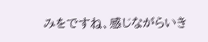みをですね、感じながらいき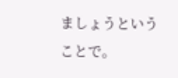ましょうということで。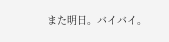また明日。バイバイ。